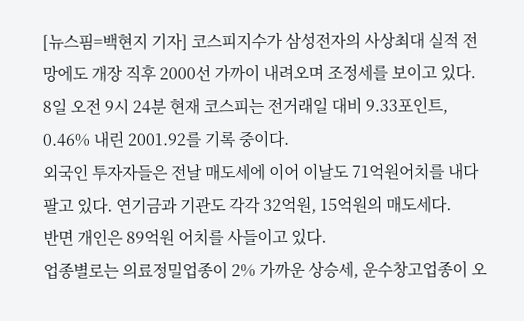[뉴스핌=백현지 기자] 코스피지수가 삼성전자의 사상최대 실적 전망에도 개장 직후 2000선 가까이 내려오며 조정세를 보이고 있다.
8일 오전 9시 24분 현재 코스피는 전거래일 대비 9.33포인트, 0.46% 내린 2001.92를 기록 중이다.
외국인 투자자들은 전날 매도세에 이어 이날도 71억원어치를 내다팔고 있다. 연기금과 기관도 각각 32억원, 15억원의 매도세다.
반면 개인은 89억원 어치를 사들이고 있다.
업종별로는 의료정밀업종이 2% 가까운 상승세, 운수창고업종이 오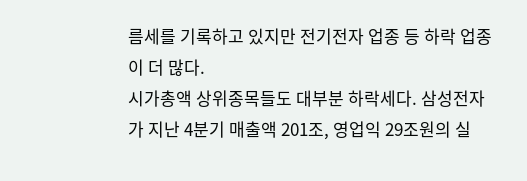름세를 기록하고 있지만 전기전자 업종 등 하락 업종이 더 많다.
시가총액 상위종목들도 대부분 하락세다. 삼성전자가 지난 4분기 매출액 201조, 영업익 29조원의 실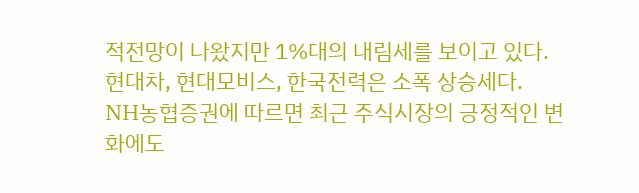적전망이 나왔지만 1%대의 내림세를 보이고 있다.
현대차, 현대모비스, 한국전력은 소폭 상승세다.
NH농협증권에 따르면 최근 주식시장의 긍정적인 변화에도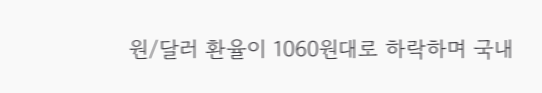원/달러 환율이 1060원대로 하락하며 국내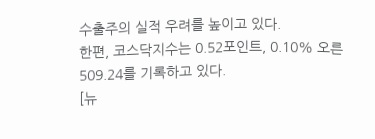수출주의 실적 우려를 높이고 있다.
한편, 코스닥지수는 0.52포인트, 0.10% 오른 509.24를 기록하고 있다.
[뉴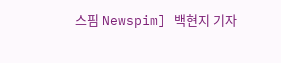스핌 Newspim] 백현지 기자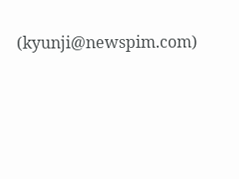(kyunji@newspim.com)